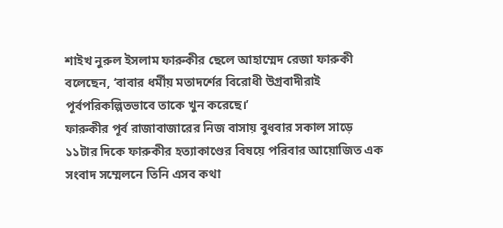শাইখ নুরুল ইসলাম ফারুকীর ছেলে আহাম্মেদ রেজা ফারুকী বলেছেন, ‘বাবার ধর্মীয় মতাদর্শের বিরোধী উগ্রবাদীরাই পূর্বপরিকল্পিতভাবে তাকে খুন করেছে।’
ফারুকীর পূর্ব রাজাবাজারের নিজ বাসায় বুধবার সকাল সাড়ে ১১টার দিকে ফারুকীর হত্যাকাণ্ডের বিষয়ে পরিবার আয়োজিত এক সংবাদ সম্মেলনে তিনি এসব কথা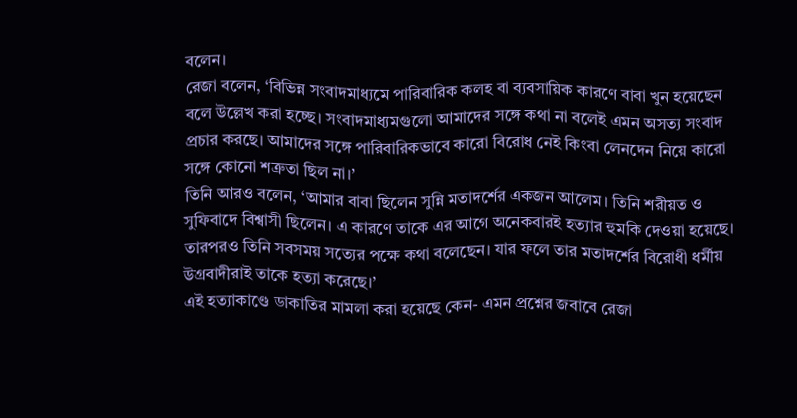বলেন।
রেজা বলেন, ‘বিভিন্ন সংবাদমাধ্যমে পারিবারিক কলহ বা ব্যবসায়িক কারণে বাবা খুন হয়েছেন বলে উল্লেখ করা হচ্ছে। সংবাদমাধ্যমগুলো আমাদের সঙ্গে কথা না বলেই এমন অসত্য সংবাদ প্রচার করছে। আমাদের সঙ্গে পারিবারিকভাবে কারো বিরোধ নেই কিংবা লেনদেন নিয়ে কারো সঙ্গে কোনো শত্রুতা ছিল না।’
তিনি আরও বলেন, ‘আমার বাবা ছিলেন সুন্নি মতাদর্শের একজন আলেম। তিনি শরীয়ত ও সুফিবাদে বিশ্বাসী ছিলেন। এ কারণে তাকে এর আগে অনেকবারই হত্যার হুমকি দেওয়া হয়েছে। তারপরও তিনি সবসময় সত্যের পক্ষে কথা বলেছেন। যার ফলে তার মতাদর্শের বিরোধী ধর্মীয় উগ্রবাদীরাই তাকে হত্যা করেছে।’
এই হত্যাকাণ্ডে ডাকাতির মামলা করা হয়েছে কেন- এমন প্রশ্নের জবাবে রেজা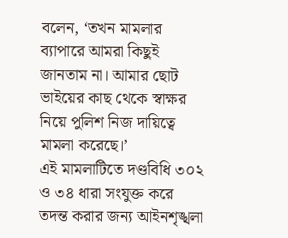বলেন, ‘তখন মামলার ব্যাপারে আমরা কিছুই জানতাম না। আমার ছোট ভাইয়ের কাছ থেকে স্বাক্ষর নিয়ে পুলিশ নিজ দায়িত্বে মামলা করেছে।’
এই মামলাটিতে দণ্ডবিধি ৩০২ ও ৩৪ ধারা সংযুক্ত করে তদন্ত করার জন্য আইনশৃঙ্খলা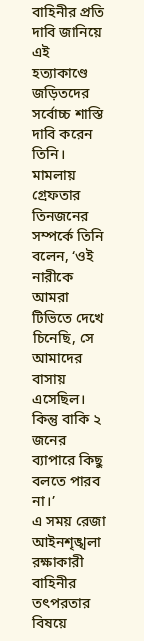বাহিনীর প্রতি দাবি জানিয়ে এই হত্যাকাণ্ডে জড়িতদের সর্বোচ্চ শাস্তি দাবি করেন তিনি।
মামলায় গ্রেফতার তিনজনের সম্পর্কে তিনি বলেন, ‘ওই নারীকে আমরা টিভিতে দেখে চিনেছি, সে আমাদের বাসায় এসেছিল। কিন্তু বাকি ২ জনের ব্যাপারে কিছু বলতে পারব না।’
এ সময় রেজা আইনশৃঙ্খলা রক্ষাকারী বাহিনীর তৎপরতার বিষয়ে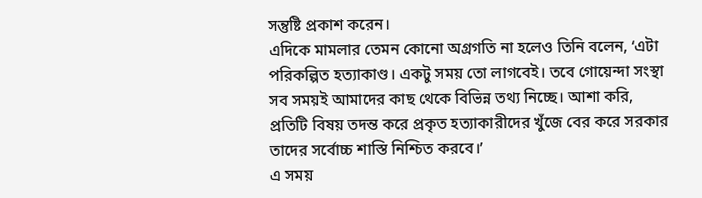সন্তুষ্টি প্রকাশ করেন।
এদিকে মামলার তেমন কোনো অগ্রগতি না হলেও তিনি বলেন, ‘এটা পরিকল্পিত হত্যাকাণ্ড। একটু সময় তো লাগবেই। তবে গোয়েন্দা সংস্থা সব সময়ই আমাদের কাছ থেকে বিভিন্ন তথ্য নিচ্ছে। আশা করি, প্রতিটি বিষয় তদন্ত করে প্রকৃত হত্যাকারীদের খুঁজে বের করে সরকার তাদের সর্বোচ্চ শাস্তি নিশ্চিত করবে।’
এ সময়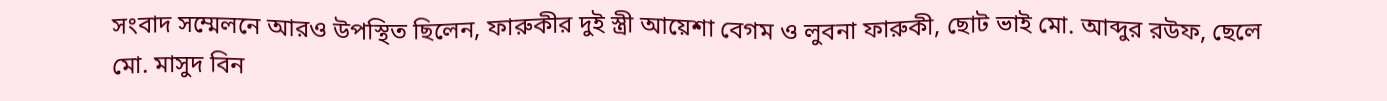সংবাদ সম্মেলনে আরও উপস্থিত ছিলেন, ফারুকীর দুই স্ত্রী আয়েশা বেগম ও লুবনা ফারুকী, ছোট ভাই মো. আব্দুর রউফ, ছেলে মো. মাসুদ বিন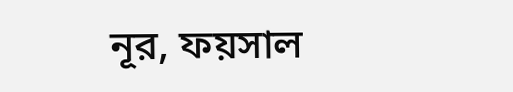নূর, ফয়সাল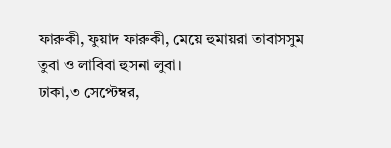ফারুকী, ফুয়াদ ফারুকী, মেয়ে হুমায়রা তাবাসসুম তুবা ও লাবিবা হুসনা লুবা।
ঢাকা,৩ সেপ্টেম্বর,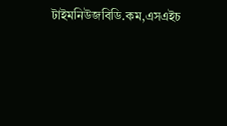টাইমনিউজবিডি.কম,এসএইচ